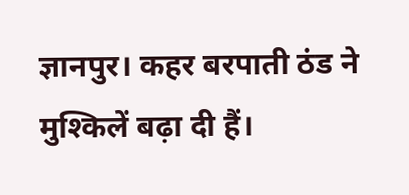ज्ञानपुर। कहर बरपाती ठंड ने मुश्किलें बढ़ा दी हैं।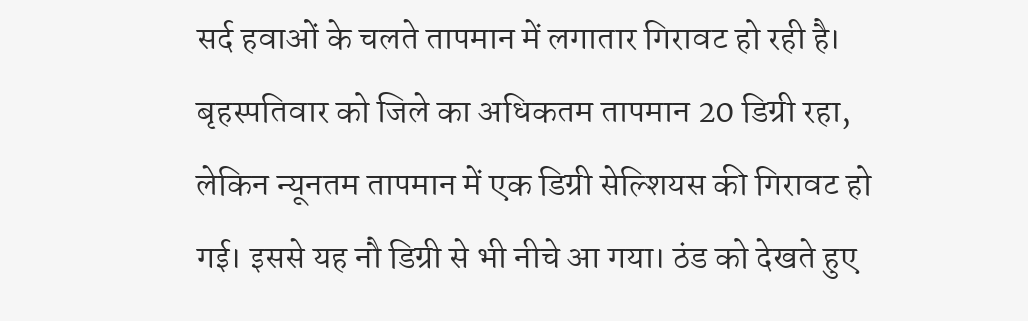सर्द हवाओं के चलते तापमान में लगातार गिरावट हो रही है। बृहस्पतिवार को जिले का अधिकतम तापमान 20 डिग्री रहा, लेकिन न्यूनतम तापमान में एक डिग्री सेल्शियस की गिरावट हो गई। इससे यह नौ डिग्री से भी नीचे आ गया। ठंड को देखते हुए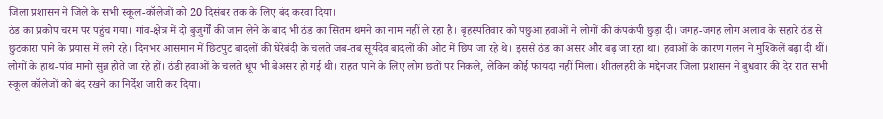जिला प्रशासन ने जिले के सभी स्कूल-कॉलेजों को 20 दिसंबर तक के लिए बंद करवा दिया।
ठंड का प्रकोप चरम पर पहुंच गया। गांव-क्षेत्र में दो बुजुर्गों की जान लेने के बाद भी ठंड का सितम थमने का नाम नहीं ले रहा है। बृहस्पतिवार को पछुआ हवाओं ने लोगों की कंपकंपी छुड़ा दी। जगह-जगह लोग अलाव के सहारे ठंड से छुटकारा पाने के प्रयास में लगे रहे। दिनभर आसमान में छिटपुट बादलों की घेरेबंदी के चलते जब-तब सूर्यदेव बादलों की ओट में छिप जा रहे थे। इससे ठंड का असर और बढ़ जा रहा था। हवाओं के कारण गलन ने मुश्किलें बढ़ा दी थीं। लोगों के हाथ-पांव मानो सुन्न होते जा रहे हों। ठंडी हवाओं के चलते धूप भी बेअसर हो गई थी। राहत पाने के लिए लोग छतों पर निकले, लेकिन कोई फायदा नहीं मिला। शीतलहरी के मद्देनजर जिला प्रशासन ने बुधवार की देर रात सभी स्कूल कॉलेजों को बंद रखने का निर्देश जारी कर दिया।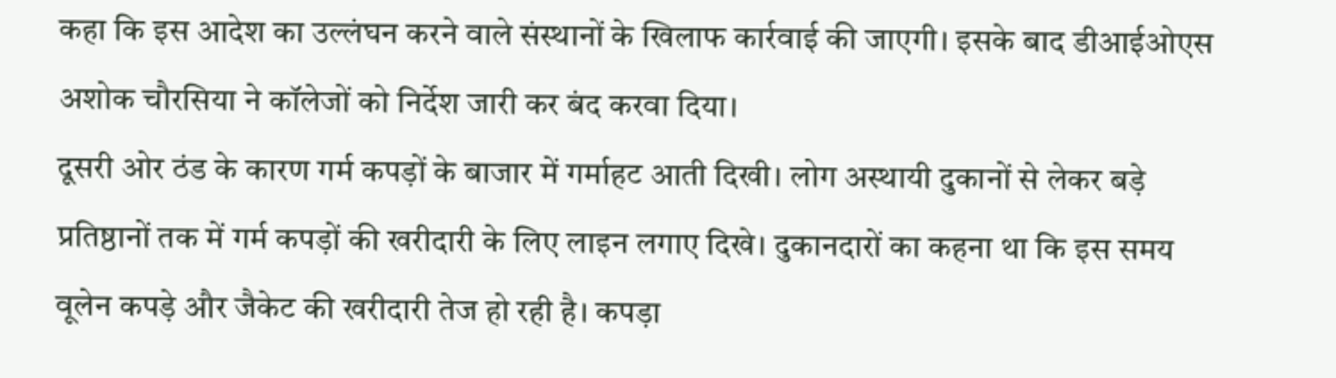कहा कि इस आदेश का उल्लंघन करने वाले संस्थानों के खिलाफ कार्रवाई की जाएगी। इसके बाद डीआईओएस अशोक चौरसिया ने कॉलेजों को निर्देश जारी कर बंद करवा दिया।
दूसरी ओर ठंड के कारण गर्म कपड़ों के बाजार में गर्माहट आती दिखी। लोग अस्थायी दुकानों से लेकर बड़े प्रतिष्ठानों तक में गर्म कपड़ों की खरीदारी के लिए लाइन लगाए दिखे। दुकानदारों का कहना था कि इस समय वूलेन कपड़े और जैकेट की खरीदारी तेज हो रही है। कपड़ा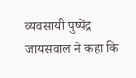व्यवसायी पुष्पेंद्र जायसवाल ने कहा कि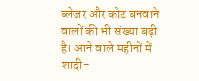ब्लेजर और कोट बनवाने वालों की भी संख्या बढ़ी है। आने वाले महीनों में शादी-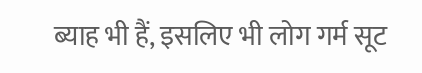ब्याह भी हैं, इसलिए भी लोग गर्म सूट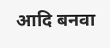आदि बनवा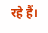रहे हैं।